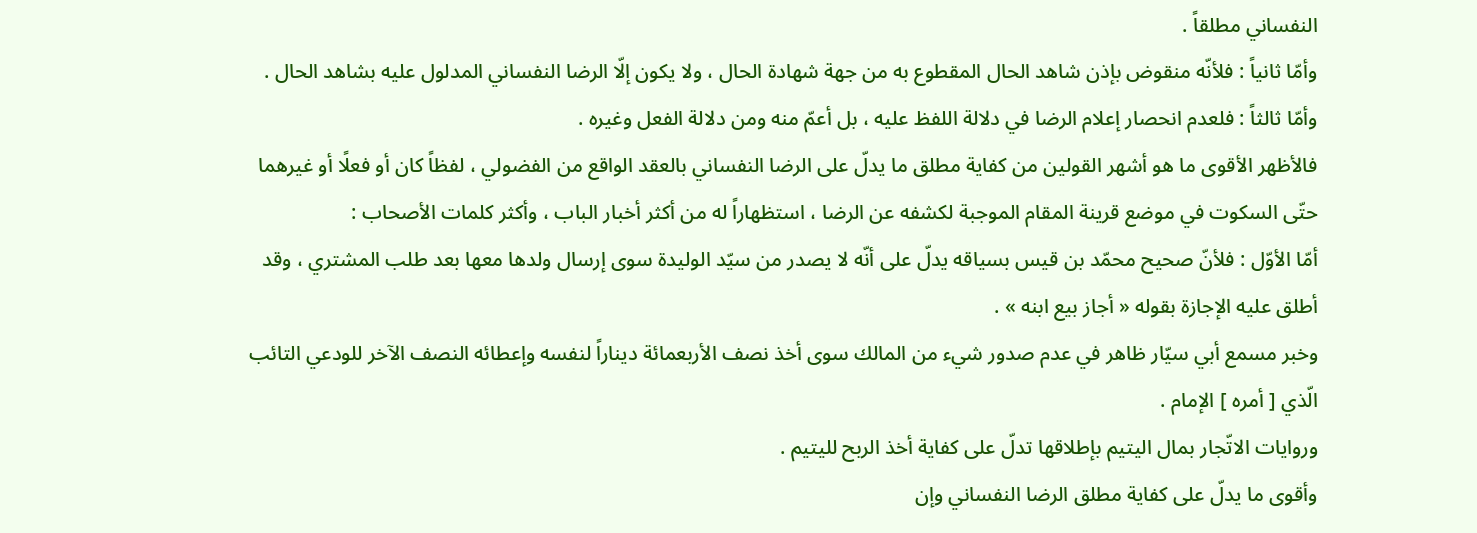النفساني مطلقاً .
وأمّا ثانياً : فلأنّه منقوض بإذن شاهد الحال المقطوع به من جهة شهادة الحال ، ولا يكون إلّا الرضا النفساني المدلول عليه بشاهد الحال .
وأمّا ثالثاً : فلعدم انحصار إعلام الرضا في دلالة اللفظ عليه ، بل أعمّ منه ومن دلالة الفعل وغيره .
فالأظهر الأقوى ما هو أشهر القولين من كفاية مطلق ما يدلّ على الرضا النفساني بالعقد الواقع من الفضولي ، لفظاً كان أو فعلًا أو غيرهما حتّى السكوت في موضع قرينة المقام الموجبة لكشفه عن الرضا ، استظهاراً له من أكثر أخبار الباب ، وأكثر كلمات الأصحاب :
أمّا الأوّل : فلأنّ صحيح محمّد بن قيس بسياقه يدلّ على أنّه لا يصدر من سيّد الوليدة سوى إرسال ولدها معها بعد طلب المشتري ، وقد أطلق عليه الإجازة بقوله « أجاز بيع ابنه » .
وخبر مسمع أبي سيّار ظاهر في عدم صدور شيء من المالك سوى أخذ نصف الأربعمائة ديناراً لنفسه وإعطائه النصف الآخر للودعي التائب الّذي [ أمره ] الإمام .
وروايات الاتّجار بمال اليتيم بإطلاقها تدلّ على كفاية أخذ الربح لليتيم .
وأقوى ما يدلّ على كفاية مطلق الرضا النفساني وإن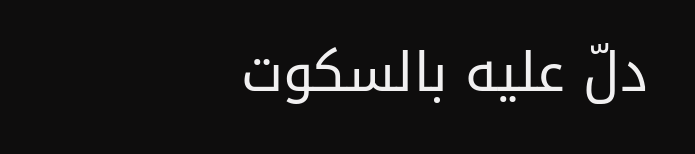دلّ عليه بالسكوت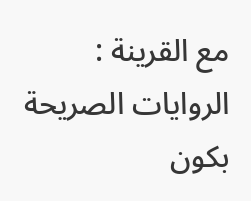مع القرينة :
الروايات الصريحة بكون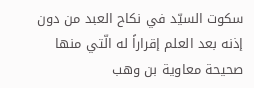سكوت السيّد في نكاح العبد من دون إذنه بعد العلم إقراراً له الّتي منها صحيحة معاوية بن وهب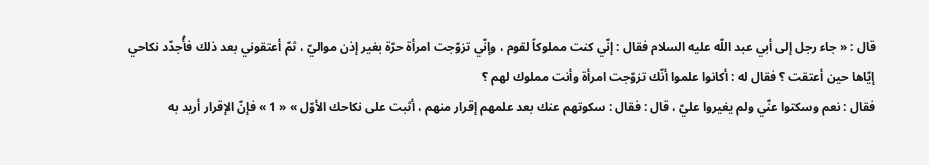قال : « جاء رجل إلى أبي عبد اللّه عليه السلام فقال : إنّي كنت مملوكاً لقوم ، وإنّي تزوّجت امرأة حرّة بغير إذن مواليّ ، ثمّ أعتقوني بعد ذلك فأُجدّد نكاحي إيّاها حين أعتقت ؟ فقال له : أكانوا علموا أنّك تزوّجت امرأة وأنت مملوك لهم ؟
فقال : نعم وسكتوا عنّي ولم يغيروا عليّ ، قال : فقال : سكوتهم عنك بعد علمهم إقرار منهم ، أثبت على نكاحك الأوّل » « 1 » فإنّ الإقرار أريد به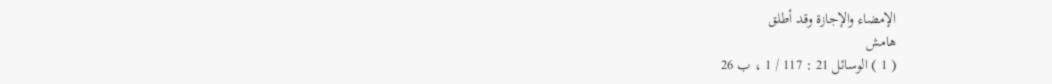الإمضاء والإجازة وقد أطلق
هامش
( 1 ) الوسائل 21 : 117 / 1 ، ب 26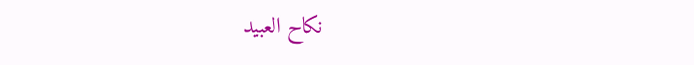نكاح العبيد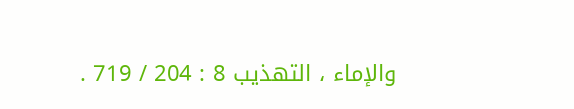والإماء ، التهذيب 8 : 204 / 719 .